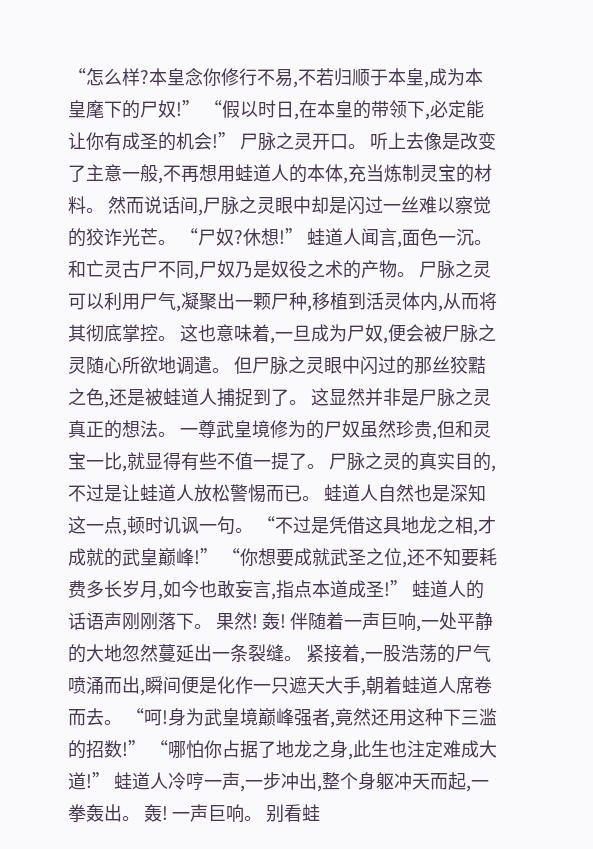“怎么样?本皇念你修行不易,不若归顺于本皇,成为本皇麾下的尸奴!” “假以时日,在本皇的带领下,必定能让你有成圣的机会!” 尸脉之灵开口。 听上去像是改变了主意一般,不再想用蛙道人的本体,充当炼制灵宝的材料。 然而说话间,尸脉之灵眼中却是闪过一丝难以察觉的狡诈光芒。 “尸奴?休想!” 蛙道人闻言,面色一沉。 和亡灵古尸不同,尸奴乃是奴役之术的产物。 尸脉之灵可以利用尸气,凝聚出一颗尸种,移植到活灵体内,从而将其彻底掌控。 这也意味着,一旦成为尸奴,便会被尸脉之灵随心所欲地调遣。 但尸脉之灵眼中闪过的那丝狡黠之色,还是被蛙道人捕捉到了。 这显然并非是尸脉之灵真正的想法。 一尊武皇境修为的尸奴虽然珍贵,但和灵宝一比,就显得有些不值一提了。 尸脉之灵的真实目的,不过是让蛙道人放松警惕而已。 蛙道人自然也是深知这一点,顿时讥讽一句。 “不过是凭借这具地龙之相,才成就的武皇巅峰!” “你想要成就武圣之位,还不知要耗费多长岁月,如今也敢妄言,指点本道成圣!” 蛙道人的话语声刚刚落下。 果然! 轰! 伴随着一声巨响,一处平静的大地忽然蔓延出一条裂缝。 紧接着,一股浩荡的尸气喷涌而出,瞬间便是化作一只遮天大手,朝着蛙道人席卷而去。 “呵!身为武皇境巅峰强者,竟然还用这种下三滥的招数!” “哪怕你占据了地龙之身,此生也注定难成大道!” 蛙道人冷哼一声,一步冲出,整个身躯冲天而起,一拳轰出。 轰! 一声巨响。 别看蛙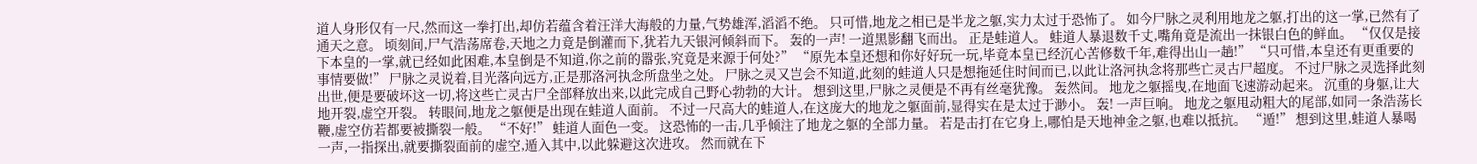道人身形仅有一尺,然而这一拳打出,却仿若蕴含着汪洋大海般的力量,气势雄浑,滔滔不绝。 只可惜,地龙之相已是半龙之躯,实力太过于恐怖了。 如今尸脉之灵利用地龙之躯,打出的这一掌,已然有了通天之意。 顷刻间,尸气浩荡席卷,天地之力竟是倒灌而下,犹若九天银河倾斜而下。 轰的一声! 一道黑影翻飞而出。 正是蛙道人。 蛙道人暴退数千丈,嘴角竟是流出一抹银白色的鲜血。 “仅仅是接下本皇的一掌,就已经如此困难,本皇倒是不知道,你之前的嚣张,究竟是来源于何处?” “原先本皇还想和你好好玩一玩,毕竟本皇已经沉心苦修数千年,难得出山一趟!” “只可惜,本皇还有更重要的事情要做!” 尸脉之灵说着,目光落向远方,正是那洛河执念所盘坐之处。 尸脉之灵又岂会不知道,此刻的蛙道人只是想拖延住时间而已,以此让洛河执念将那些亡灵古尸超度。 不过尸脉之灵选择此刻出世,便是要破坏这一切,将这些亡灵古尸全部释放出来,以此完成自己野心勃勃的大计。 想到这里,尸脉之灵便是不再有丝毫犹豫。 轰然间。 地龙之躯摇曳,在地面飞速游动起来。 沉重的身躯,让大地开裂,虚空开裂。 转眼间,地龙之躯便是出现在蛙道人面前。 不过一尺高大的蛙道人,在这庞大的地龙之躯面前,显得实在是太过于渺小。 轰! 一声巨响。 地龙之躯甩动粗大的尾部,如同一条浩荡长鞭,虚空仿若都要被撕裂一般。 “不好!” 蛙道人面色一变。 这恐怖的一击,几乎倾注了地龙之躯的全部力量。 若是击打在它身上,哪怕是天地神金之躯,也难以抵抗。 “遁!” 想到这里,蛙道人暴喝一声,一指探出,就要撕裂面前的虚空,遁入其中,以此躲避这次进攻。 然而就在下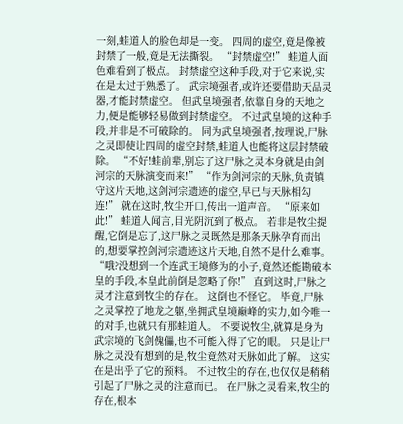一刻,蛙道人的脸色却是一变。 四周的虚空,竟是像被封禁了一般,竟是无法撕裂。 “封禁虚空!” 蛙道人面色难看到了极点。 封禁虚空这种手段,对于它来说,实在是太过于熟悉了。 武宗境强者,或许还要借助天品灵器,才能封禁虚空。 但武皇境强者,依靠自身的天地之力,便是能够轻易做到封禁虚空。 不过武皇境的这种手段,并非是不可破除的。 同为武皇境强者,按理说,尸脉之灵即使让四周的虚空封禁,蛙道人也能将这层封禁破除。 “不好!蛙前辈,别忘了这尸脉之灵本身就是由剑河宗的天脉演变而来!” “作为剑河宗的天脉,负责镇守这片天地,这剑河宗遗迹的虚空,早已与天脉相勾连!” 就在这时,牧尘开口,传出一道声音。 “原来如此!” 蛙道人闻言,目光阴沉到了极点。 若非是牧尘提醒,它倒是忘了,这尸脉之灵既然是那条天脉孕育而出的,想要掌控剑河宗遗迹这片天地,自然不是什么难事。 “哦?没想到一个连武王境修为的小子,竟然还能勘破本皇的手段,本皇此前倒是忽略了你!” 直到这时,尸脉之灵才注意到牧尘的存在。 这倒也不怪它。 毕竟,尸脉之灵掌控了地龙之躯,坐拥武皇境巅峰的实力,如今唯一的对手,也就只有那蛙道人。 不要说牧尘,就算是身为武宗境的飞剑傀儡,也不可能入得了它的眼。 只是让尸脉之灵没有想到的是,牧尘竟然对天脉如此了解。 这实在是出乎了它的预料。 不过牧尘的存在,也仅仅是稍稍引起了尸脉之灵的注意而已。 在尸脉之灵看来,牧尘的存在,根本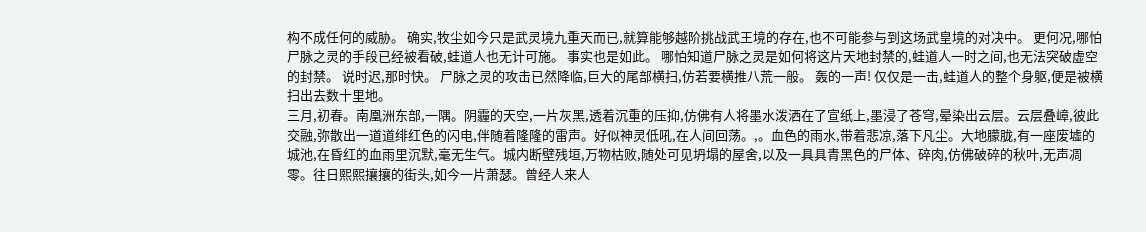构不成任何的威胁。 确实,牧尘如今只是武灵境九重天而已,就算能够越阶挑战武王境的存在,也不可能参与到这场武皇境的对决中。 更何况,哪怕尸脉之灵的手段已经被看破,蛙道人也无计可施。 事实也是如此。 哪怕知道尸脉之灵是如何将这片天地封禁的,蛙道人一时之间,也无法突破虚空的封禁。 说时迟,那时快。 尸脉之灵的攻击已然降临,巨大的尾部横扫,仿若要横推八荒一般。 轰的一声! 仅仅是一击,蛙道人的整个身躯,便是被横扫出去数十里地。
三月,初春。南凰洲东部,一隅。阴霾的天空,一片灰黑,透着沉重的压抑,仿佛有人将墨水泼洒在了宣纸上,墨浸了苍穹,晕染出云层。云层叠嶂,彼此交融,弥散出一道道绯红色的闪电,伴随着隆隆的雷声。好似神灵低吼,在人间回荡。,。血色的雨水,带着悲凉,落下凡尘。大地朦胧,有一座废墟的城池,在昏红的血雨里沉默,毫无生气。城内断壁残垣,万物枯败,随处可见坍塌的屋舍,以及一具具青黑色的尸体、碎肉,仿佛破碎的秋叶,无声凋零。往日熙熙攘攘的街头,如今一片萧瑟。曾经人来人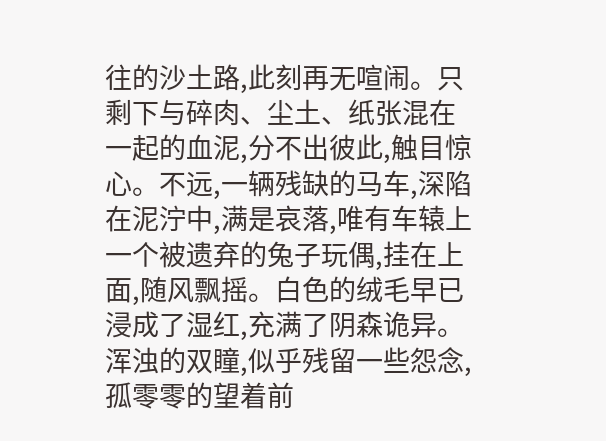往的沙土路,此刻再无喧闹。只剩下与碎肉、尘土、纸张混在一起的血泥,分不出彼此,触目惊心。不远,一辆残缺的马车,深陷在泥泞中,满是哀落,唯有车辕上一个被遗弃的兔子玩偶,挂在上面,随风飘摇。白色的绒毛早已浸成了湿红,充满了阴森诡异。浑浊的双瞳,似乎残留一些怨念,孤零零的望着前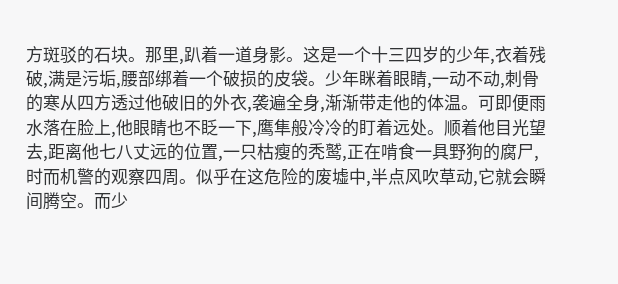方斑驳的石块。那里,趴着一道身影。这是一个十三四岁的少年,衣着残破,满是污垢,腰部绑着一个破损的皮袋。少年眯着眼睛,一动不动,刺骨的寒从四方透过他破旧的外衣,袭遍全身,渐渐带走他的体温。可即便雨水落在脸上,他眼睛也不眨一下,鹰隼般冷冷的盯着远处。顺着他目光望去,距离他七八丈远的位置,一只枯瘦的秃鹫,正在啃食一具野狗的腐尸,时而机警的观察四周。似乎在这危险的废墟中,半点风吹草动,它就会瞬间腾空。而少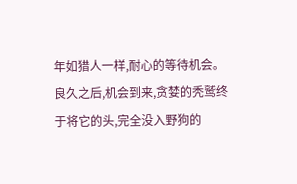年如猎人一样,耐心的等待机会。良久之后,机会到来,贪婪的秃鹫终于将它的头,完全没入野狗的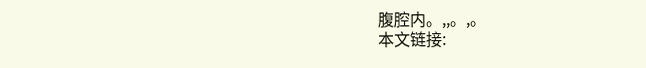腹腔内。,,。,。
本文链接: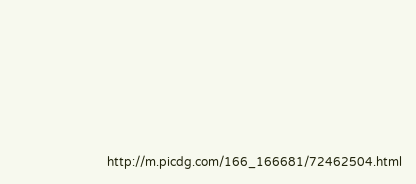http://m.picdg.com/166_166681/72462504.html